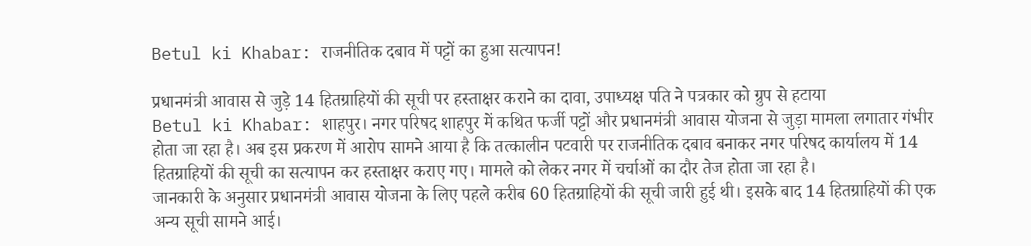Betul ki Khabar: राजनीतिक दबाव में पट्टों का हुआ सत्यापन!

प्रधानमंत्री आवास से जुड़े 14 हितग्राहियों की सूची पर हस्ताक्षर कराने का दावा, उपाध्यक्ष पति ने पत्रकार को ग्रुप से हटाया
Betul ki Khabar: शाहपुर। नगर परिषद शाहपुर में कथित फर्जी पट्टों और प्रधानमंत्री आवास योजना से जुड़ा मामला लगातार गंभीर होता जा रहा है। अब इस प्रकरण में आरोप सामने आया है कि तत्कालीन पटवारी पर राजनीतिक दबाव बनाकर नगर परिषद कार्यालय में 14 हितग्राहियों की सूची का सत्यापन कर हस्ताक्षर कराए गए। मामले को लेकर नगर में चर्चाओं का दौर तेज होता जा रहा है।
जानकारी के अनुसार प्रधानमंत्री आवास योजना के लिए पहले करीब 60 हितग्राहियों की सूची जारी हुई थी। इसके बाद 14 हितग्राहियों की एक अन्य सूची सामने आई।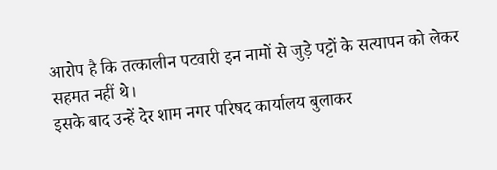आरोप है कि तत्कालीन पटवारी इन नामों से जुड़े पट्टों के सत्यापन को लेकर सहमत नहीं थे।
इसके बाद उन्हें देर शाम नगर परिषद कार्यालय बुलाकर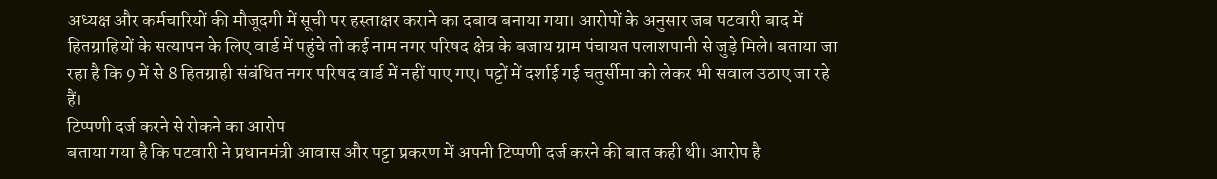अध्यक्ष और कर्मचारियों की मौजूदगी में सूची पर हस्ताक्षर कराने का दबाव बनाया गया। आरोपों के अनुसार जब पटवारी बाद में हितग्राहियों के सत्यापन के लिए वार्ड में पहुंचे तो कई नाम नगर परिषद क्षेत्र के बजाय ग्राम पंचायत पलाशपानी से जुड़े मिले। बताया जा रहा है कि 9 में से 8 हितग्राही संबंधित नगर परिषद वार्ड में नहीं पाए गए। पट्टों में दर्शाई गई चतुर्सीमा को लेकर भी सवाल उठाए जा रहे हैं।
टिप्पणी दर्ज करने से रोकने का आरोप
बताया गया है कि पटवारी ने प्रधानमंत्री आवास और पट्टा प्रकरण में अपनी टिप्पणी दर्ज करने की बात कही थी। आरोप है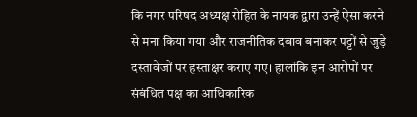कि नगर परिषद अध्यक्ष रोहित के नायक द्वारा उन्हें ऐसा करने से मना किया गया और राजनीतिक दबाव बनाकर पट्टों से जुड़े दस्तावेजों पर हस्ताक्षर कराए गए। हालांकि इन आरोपों पर संबंधित पक्ष का आधिकारिक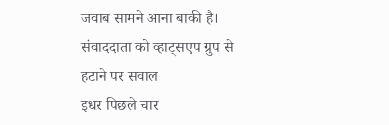जवाब सामने आना बाकी है।
संवाददाता को व्हाट्सएप ग्रुप से हटाने पर सवाल
इधर पिछले चार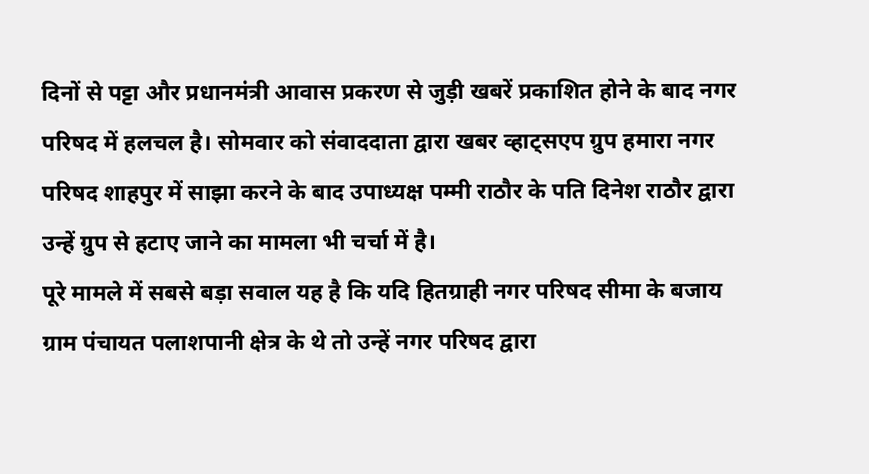दिनों से पट्टा और प्रधानमंत्री आवास प्रकरण से जुड़ी खबरें प्रकाशित होने के बाद नगर परिषद में हलचल है। सोमवार को संवाददाता द्वारा खबर व्हाट्सएप ग्रुप हमारा नगर परिषद शाहपुर में साझा करने के बाद उपाध्यक्ष पम्मी राठौर के पति दिनेश राठौर द्वारा उन्हें ग्रुप से हटाए जाने का मामला भी चर्चा में है।
पूरे मामले में सबसे बड़ा सवाल यह है कि यदि हितग्राही नगर परिषद सीमा के बजाय ग्राम पंचायत पलाशपानी क्षेत्र के थे तो उन्हें नगर परिषद द्वारा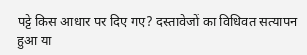पट्टे किस आधार पर दिए गए? दस्तावेजों का विधिवत सत्यापन हुआ या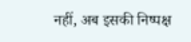नहीं, अब इसकी निष्पक्ष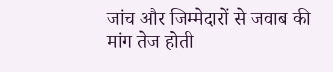जांच और जिम्मेदारों से जवाब की मांग तेज होती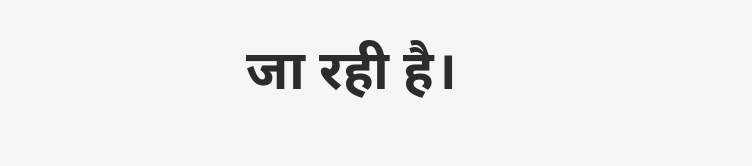जा रही है।